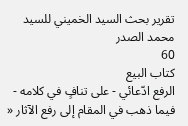تقرير بحث السيد الخميني للسيد محمد الصدر
60
كتاب البيع
الرفع ادّعائي - على تنافٍ في كلامه - فيما ذهب في المقام إلى رفع الآثار «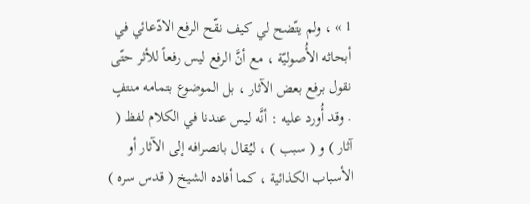1 » ، ولم يتّضح لي كيف نقّح الرفع الادّعائي في أبحاثه الأُصوليّة ، مع أنَّ الرفع ليس رفعاً للأثر حتّى نقول برفع بعض الآثار ، بل الموضوع بتمامه منتفٍ . وقد أُورد عليه : أنَّه ليس عندنا في الكلام لفظ ( آثار ) و ( سبب ) ، ليُقال بانصرافه إلى الآثار أو الأسباب الكذائية ، كما أفاده الشيخ ( قدس سره )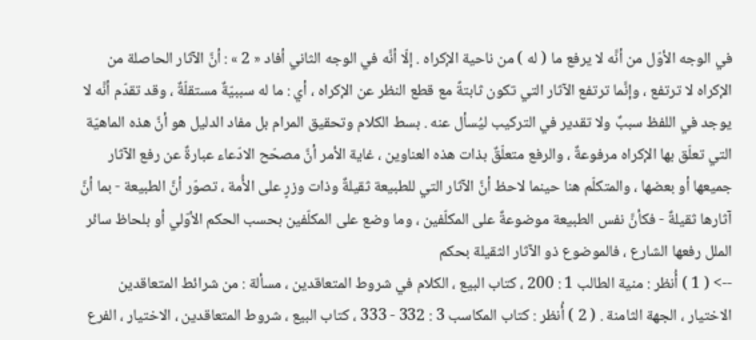في الوجه الأوّل من أنَّه لا يرفع ما ( له ) من ناحية الإكراه . إلّا أنَّه في الوجه الثاني أفاد « 2 » : أنَّ الآثار الحاصلة من الإكراه لا ترتفع ، وإنَّما ترتفع الآثار التي تكون ثابتةً مع قطع النظر عن الإكراه ، أي : ما له سببيّةٌ مستقلّةٌ ، وقد تقدّم أنَّه لا يوجد في اللفظ سببٌ ولا تقدير في التركيب ليُسأل عنه . بسط الكلام وتحقيق المرام بل مفاد الدليل هو أنَّ هذه الماهيّة التي تعلّق بها الإكراه مرفوعةٌ ، والرفع متعلّقٌ بذات هذه العناوين ، غاية الأمر أنَّ مصحّح الادّعاء عبارةٌ عن رفع الآثار جميعها أو بعضها ، والمتكلّم هنا حينما لاحظ أنَّ الآثار التي للطبيعة ثقيلةٌ وذات وزرٍ على الأُمة ، تصوّر أنَّ الطبيعة - بما أنَّ آثارها ثقيلةٌ - فكأنَّ نفس الطبيعة موضوعةٌ على المكلّفين ، وما وضع على المكلّفين بحسب الحكم الأوّلي أو بلحاظ سائر الملل رفعها الشارع ، فالموضوع ذو الآثار الثقيلة بحكم
--> ( 1 ) أُنظر : منية الطالب 1 : 200 ، كتاب البيع ، الكلام في شروط المتعاقدين ، مسألة : من شرائط المتعاقدين الاختيار ، الجهة الثامنة . ( 2 ) أُنظر : كتاب المكاسب 3 : 332 - 333 ، كتاب البيع ، شروط المتعاقدين ، الاختيار ، الفرع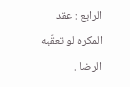الرابع : عقد المكره لو تعقّبه الرضا .